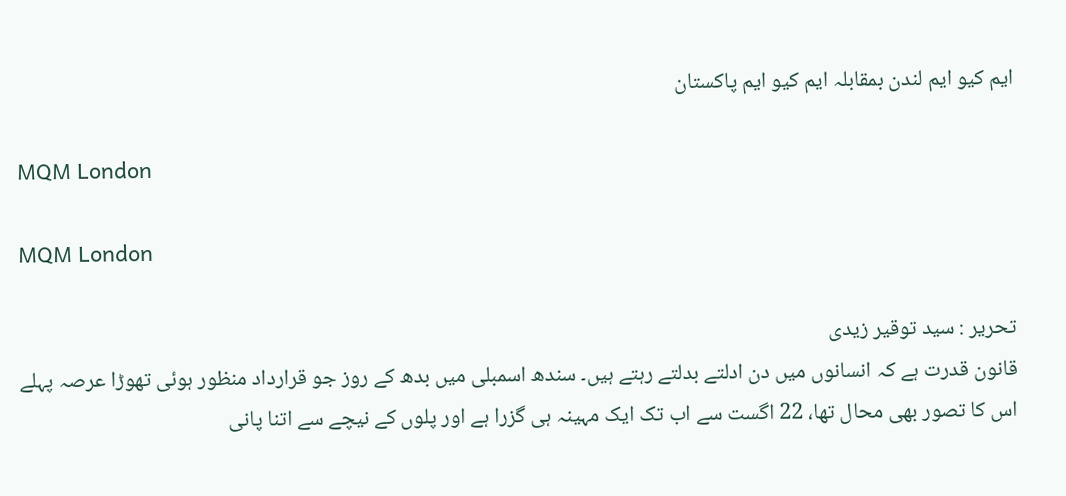ایم کیو ایم لندن بمقابلہ ایم کیو ایم پاکستان

MQM London

MQM London

تحریر : سید توقیر زیدی
قانون قدرت ہے کہ انسانوں میں دن ادلتے بدلتے رہتے ہیں۔ سندھ اسمبلی میں بدھ کے روز جو قرارداد منظور ہوئی تھوڑا عرصہ پہلے اس کا تصور بھی محال تھا، 22 اگست سے اب تک ایک مہینہ ہی گزرا ہے اور پلوں کے نیچے سے اتنا پانی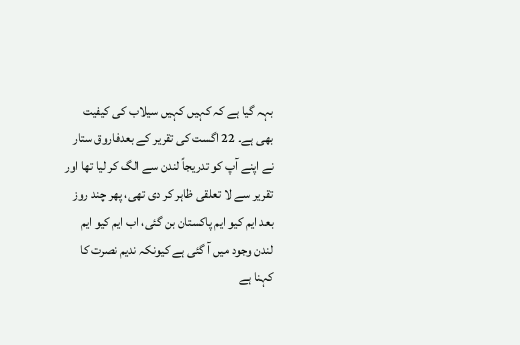بہہ گیا ہے کہ کہیں کہیں سیلاب کی کیفیت بھی ہے۔ 22 اگست کی تقریر کے بعدفاروق ستار نے اپنے آپ کو تدریجاً لندن سے الگ کر لیا تھا اور تقریر سے لا تعلقی ظاہر کر دی تھی، پھر چند روز بعد ایم کیو ایم پاکستان بن گئی، اب ایم کیو ایم لندن وجود میں آ گئی ہے کیونکہ ندیم نصرت کا کہنا ہے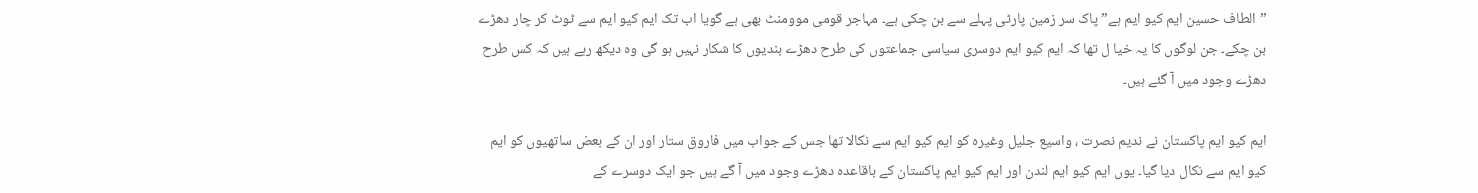”الطاف حسین ایم کیو ایم ہے” پاک سر زمین پارٹی پہلے سے بن چکی ہے۔ مہاجر قومی موومنٹ بھی ہے گویا اب تک ایم کیو ایم سے ٹوٹ کر چار دھڑے بن چکے۔ جن لوگوں کا یہ خیا ل تھا کہ ایم کیو ایم دوسری سیاسی جماعتوں کی طرح دھڑے بندیوں کا شکار نہیں ہو گی وہ دیکھ رہے ہیں کہ کس طرح دھڑے وجود میں آ گئے ہیں۔

ایم کیو ایم پاکستان نے ندیم نصرت ، واسیع جلیل وغیرہ کو ایم کیو ایم سے نکالا تھا جس کے جواب میں فاروق ستار اور ان کے بعض ساتھیوں کو ایم کیو ایم سے نکال دیا گیا۔ یوں ایم کیو ایم لندن اور ایم کیو ایم پاکستان کے باقاعدہ دھڑے وجود میں آ گے ہیں جو ایک دوسرے کے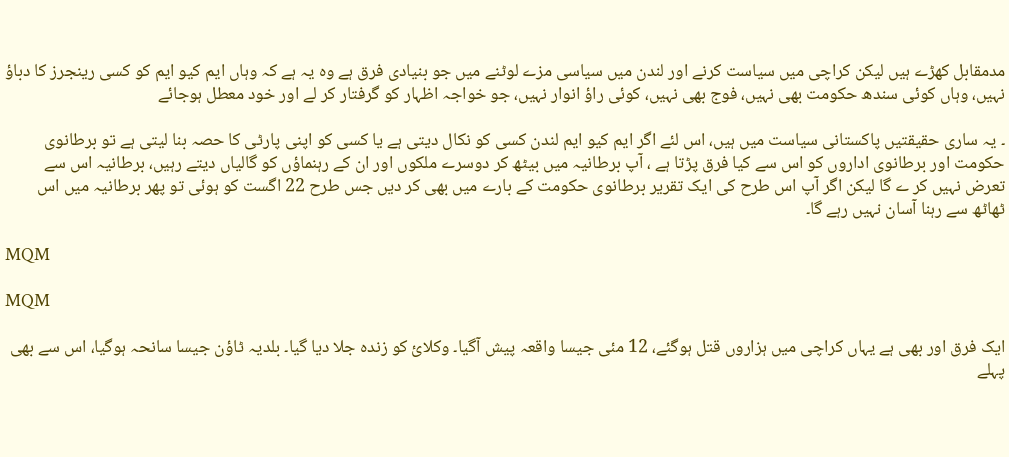مدمقابل کھڑے ہیں لیکن کراچی میں سیاست کرنے اور لندن میں سیاسی مزے لوٹنے میں جو بنیادی فرق ہے وہ یہ ہے کہ وہاں ایم کیو ایم کو کسی رینجرز کا دباؤ نہیں، وہاں کوئی سندھ حکومت بھی نہیں، فوج بھی نہیں، کوئی راؤ انوار نہیں، جو خواجہ اظہار کو گرفتار کر لے اور خود معطل ہوجائے

۔ یہ ساری حقیقتیں پاکستانی سیاست میں ہیں، اس لئے اگر ایم کیو ایم لندن کسی کو نکال دیتی ہے یا کسی کو اپنی پارٹی کا حصہ بنا لیتی ہے تو برطانوی حکومت اور برطانوی اداروں کو اس سے کیا فرق پڑتا ہے ، آپ برطانیہ میں بیٹھ کر دوسرے ملکوں اور ان کے رہنماؤں کو گالیاں دیتے رہیں، برطانیہ اس سے تعرض نہیں کر ے گا لیکن اگر آپ اس طرح کی ایک تقریر برطانوی حکومت کے بارے میں بھی کر دیں جس طرح 22 اگست کو ہوئی تو پھر برطانیہ میں اس ٹھاٹھ سے رہنا آسان نہیں رہے گا۔

MQM

MQM

ایک فرق اور بھی ہے یہاں کراچی میں ہزاروں قتل ہوگئے، 12 مئی جیسا واقعہ پیش آگیا۔ وکلائ کو زندہ جلا دیا گیا۔ بلدیہ ٹاؤن جیسا سانحہ ہوگیا، اس سے بھی پہلے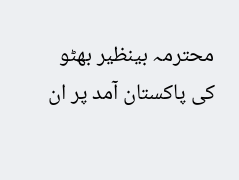محترمہ بینظیر بھٹو کی پاکستان آمد پر ان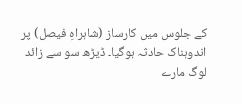کے جلوس میں کارساز (شاہراہِ فیصل) پر اندوہناک حادثہ ہوگیا۔ ڈیڑھ سو سے زائد لوگ مارے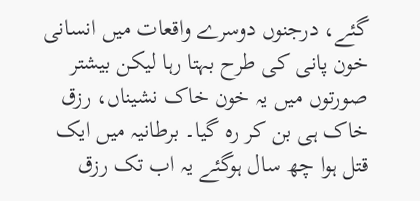گئے، درجنوں دوسرے واقعات میں انسانی خون پانی کی طرح بہتا رہا لیکن بیشتر صورتوں میں یہ خون خاک نشیناں، رزق خاک ہی بن کر رہ گیا۔ برطانیہ میں ایک قتل ہوا چھ سال ہوگئے یہ اب تک رزق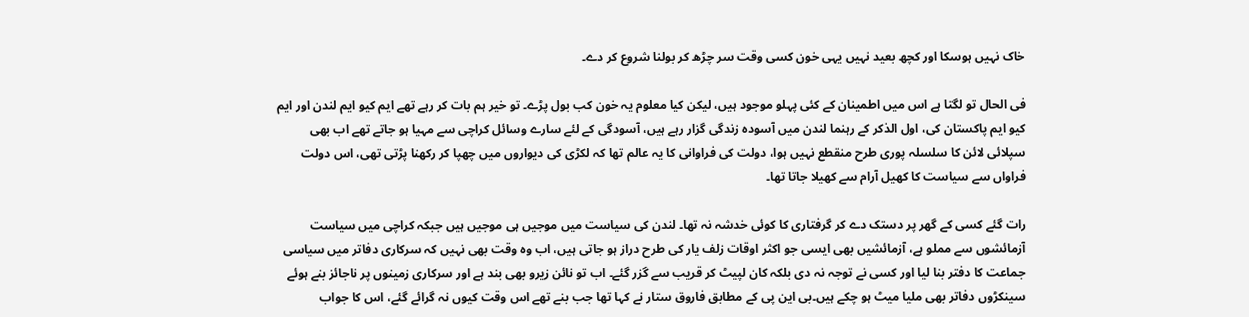خاک نہیں ہوسکا اور کچھ بعید نہیں یہی خون کسی وقت سر چڑھ کر بولنا شروع کر دے۔

فی الحال تو لگتا ہے اس میں اطمینان کے کئی پہلو موجود ہیں، لیکن کیا معلوم یہ خون کب بول پڑے۔ تو خیر ہم بات کر رہے تھے ایم کیو ایم لندن اور ایم کیو ایم پاکستان کی، اول الذکر کے رہنما لندن میں آسودہ زندگی گزار رہے ہیں، آسودگی کے لئے سارے وسائل کراچی سے مہیا ہو جاتے تھے اب بھی سپلائی لائن کا سلسلہ پوری طرح منقطع نہیں ہوا، دولت کی فراوانی کا یہ عالم تھا کہ لکڑی کی دیواروں میں چھپا کر رکھنا پڑتی تھی، اس دولت فراواں سے سیاست کا کھیل آرام سے کھیلا جاتا تھا۔

رات گئے کسی کے گھر پر دستک دے کر گرفتاری کا کوئی خدشہ نہ تھا۔ لندن کی سیاست میں موجیں ہی موجیں ہیں جبکہ کراچی میں سیاست آزمائشوں سے مملو ہے، آزمائشیں بھی ایسی جو اکثر اوقات زلف یار کی طرح دراز ہو جاتی ہیں، اب وہ وقت بھی نہیں کہ سرکاری دفاتر میں سیاسی جماعت کا دفتر بنا لیا اور کسی نے توجہ نہ دی بلکہ کان لپیٹ کر قریب سے گزر گئے۔ اب تو نائن زیرو بھی بند ہے اور سرکاری زمینوں پر ناجائز بنے ہوئے سینکڑوں دفاتر بھی ملیا میٹ ہو چکے ہیں۔بی این پی کے مطابق فاروق ستار نے کہا تھا جب بنے تھے اس وقت کیوں نہ گرائے گئے، اس کا جواب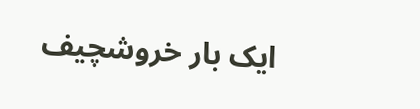ایک بار خروشچیف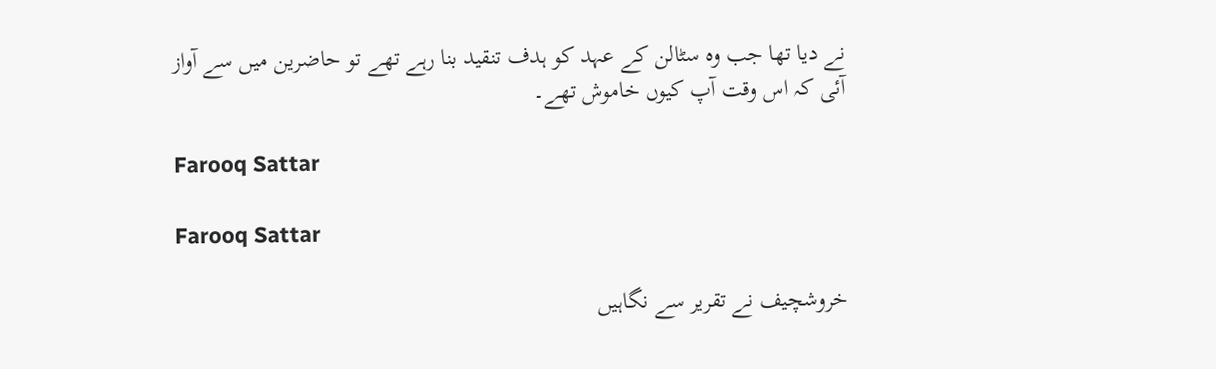نے دیا تھا جب وہ سٹالن کے عہد کو ہدف تنقید بنا رہے تھے تو حاضرین میں سے آواز آئی کہ اس وقت آپ کیوں خاموش تھے۔

Farooq Sattar

Farooq Sattar

خروشچیف نے تقریر سے نگاہیں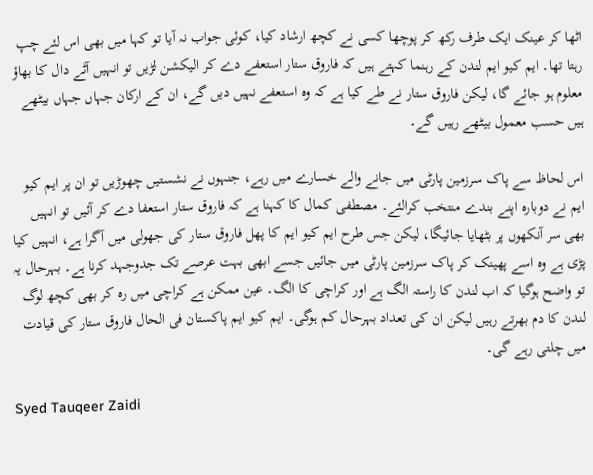اٹھا کر عینک ایک طرف رکھ کر پوچھا کسی نے کچھ ارشاد کیا، کوئی جواب نہ آیا تو کہا میں بھی اس لئے چپ رہتا تھا۔ ایم کیو ایم لندن کے رہنما کہتے ہیں کہ فاروق ستار استعفے دے کر الیکشن لڑیں تو انہیں آٹے دال کا بھاؤ معلوم ہو جائے گا، لیکن فاروق ستار نے طے کیا ہے کہ وہ استعفے نہیں دیں گے، ان کے ارکان جہاں جہاں بیٹھے ہیں حسب معمول بیٹھے رہیں گے۔

اس لحاظ سے پاک سرزمین پارٹی میں جانے والے خسارے میں رہے، جنہوں نے نشستیں چھوڑیں تو ان پر ایم کیو ایم نے دوبارہ اپنے بندے منتخب کرالئے۔ مصطفی کمال کا کہنا ہے کہ فاروق ستار استعفا دے کر آئیں تو انہیں بھی سر آنکھوں پر بٹھایا جائیگا، لیکن جس طرح ایم کیو ایم کا پھل فاروق ستار کی جھولی میں آگرا ہے، انہیں کیا پڑی ہے وہ اسے پھینک کر پاک سرزمین پارٹی میں جائیں جسے ابھی بہت عرصے تک جدوجہد کرنا ہے۔ بہرحال یہ تو واضح ہوگیا کہ اب لندن کا راستہ الگ ہے اور کراچی کا الگ۔ عین ممکن ہے کراچی میں رہ کر بھی کچھ لوگ لندن کا دم بھرتے رہیں لیکن ان کی تعداد بہرحال کم ہوگی۔ ایم کیو ایم پاکستان فی الحال فاروق ستار کی قیادت میں چلتی رہے گی۔

Syed Tauqeer Zaidi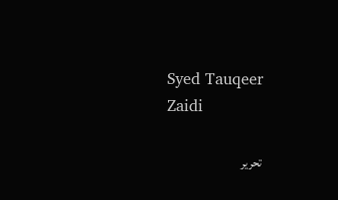Syed Tauqeer Zaidi

تحریر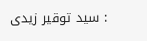: سید توقیر زیدی